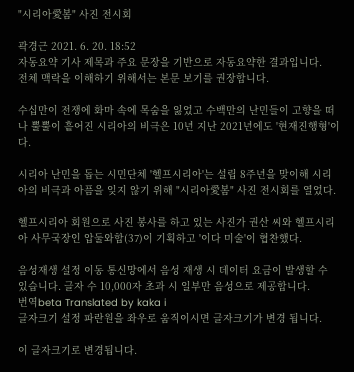"시리아愛봄" 사진 전시회

곽경근 2021. 6. 20. 18:52
자동요약 기사 제목과 주요 문장을 기반으로 자동요약한 결과입니다.
전체 맥락을 이해하기 위해서는 본문 보기를 권장합니다.

수십만이 전쟁에 화마 속에 목숨을 잃었고 수백만의 난민들이 고향을 떠나 뿔뿔이 흩어진 시리아의 비극은 10년 지난 2021년에도 '현재진행형'이다.

시리아 난민을 돕는 시민단체 '헬프시리아'는 설립 8주년을 맞이해 시리아의 비극과 아픔을 잊지 않기 위해 "시리아愛봄" 사진 전시회를 열었다.

헬프시리아 회원으로 사진 봉사를 하고 있는 사진가 권산 씨와 헬프시리아 사무국장인 압둘와합(37)이 기획하고 '이다 미술'이 협찬했다.

음성재생 설정 이동 통신망에서 음성 재생 시 데이터 요금이 발생할 수 있습니다. 글자 수 10,000자 초과 시 일부만 음성으로 제공합니다.
번역beta Translated by kaka i
글자크기 설정 파란원을 좌우로 움직이시면 글자크기가 변경 됩니다.

이 글자크기로 변경됩니다.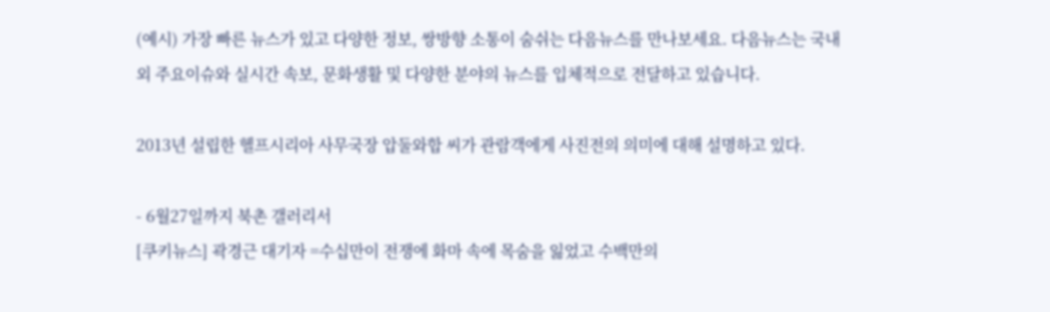(예시) 가장 빠른 뉴스가 있고 다양한 정보, 쌍방향 소통이 숨쉬는 다음뉴스를 만나보세요. 다음뉴스는 국내외 주요이슈와 실시간 속보, 문화생활 및 다양한 분야의 뉴스를 입체적으로 전달하고 있습니다.

2013년 설립한 헬프시리아 사무국장 압둘와합 씨가 관람객에게 사진전의 의미에 대해 설명하고 있다.

- 6월27일까지 북촌 갤러리서
[쿠키뉴스] 곽경근 대기자 =수십만이 전쟁에 화마 속에 목숨을 잃었고 수백만의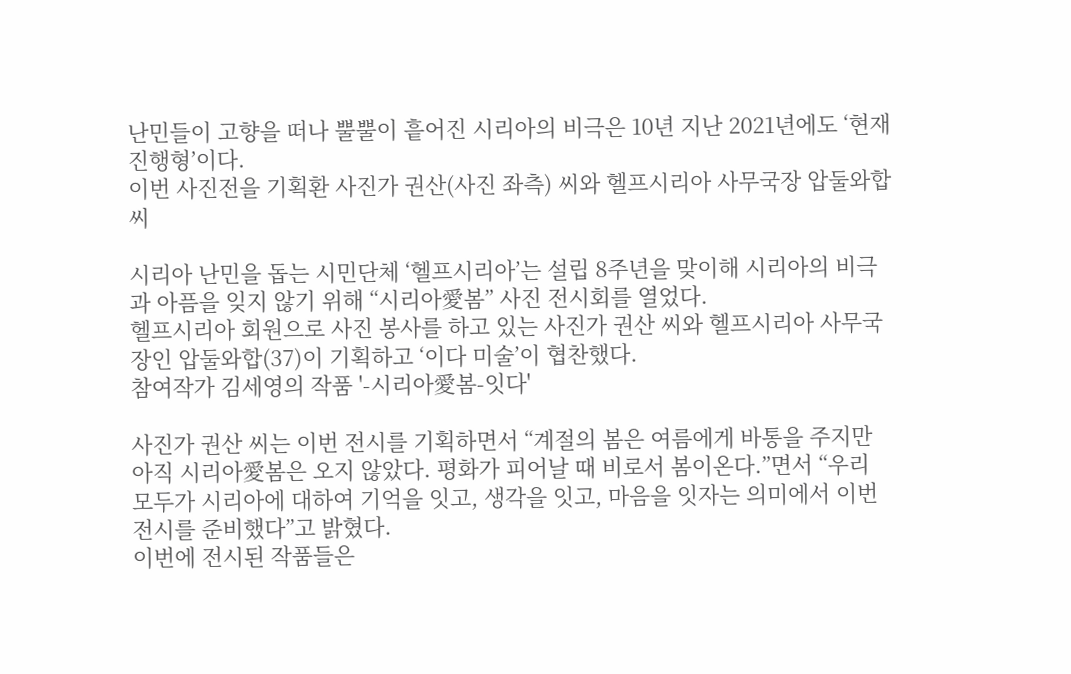난민들이 고향을 떠나 뿔뿔이 흩어진 시리아의 비극은 10년 지난 2021년에도 ‘현재진행형’이다.
이번 사진전을 기획환 사진가 권산(사진 좌측) 씨와 헬프시리아 사무국장 압둘와합 씨

시리아 난민을 돕는 시민단체 ‘헬프시리아’는 설립 8주년을 맞이해 시리아의 비극과 아픔을 잊지 않기 위해 “시리아愛봄” 사진 전시회를 열었다.
헬프시리아 회원으로 사진 봉사를 하고 있는 사진가 권산 씨와 헬프시리아 사무국장인 압둘와합(37)이 기획하고 ‘이다 미술’이 협찬했다.
참여작가 김세영의 작품 '-시리아愛봄-잇다'

사진가 권산 씨는 이번 전시를 기획하면서 “계절의 봄은 여름에게 바통을 주지만 아직 시리아愛봄은 오지 않았다. 평화가 피어날 때 비로서 봄이온다.”면서 “우리 모두가 시리아에 대하여 기억을 잇고, 생각을 잇고, 마음을 잇자는 의미에서 이번 전시를 준비했다”고 밝혔다.
이번에 전시된 작품들은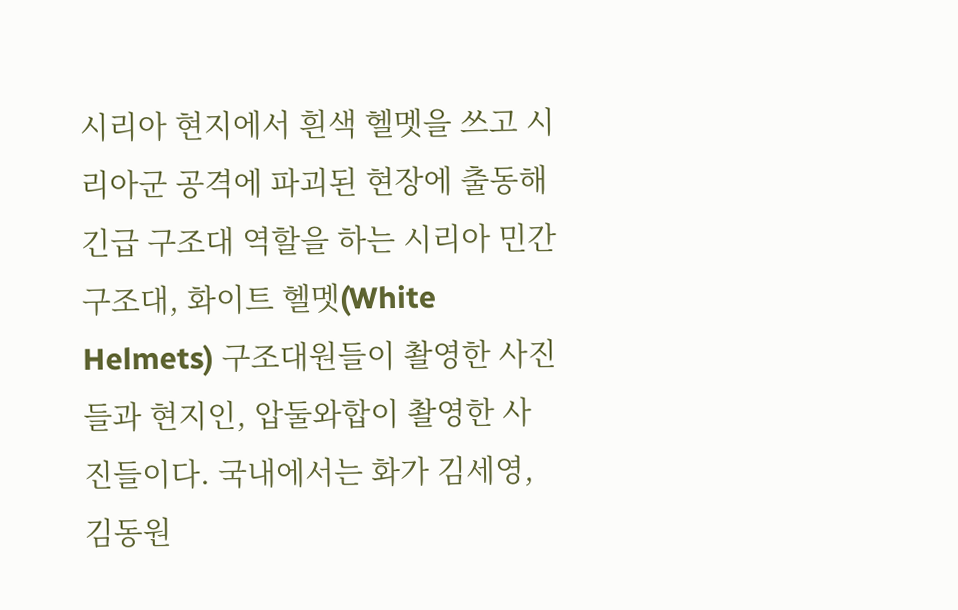시리아 현지에서 흰색 헬멧을 쓰고 시리아군 공격에 파괴된 현장에 출동해 긴급 구조대 역할을 하는 시리아 민간 구조대, 화이트 헬멧(White Helmets) 구조대원들이 촬영한 사진들과 현지인, 압둘와합이 촬영한 사진들이다. 국내에서는 화가 김세영, 김동원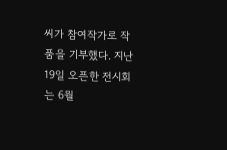씨가 참여작가로 작품을 기부했다. 지난 19일 오픈한 전시회는 6월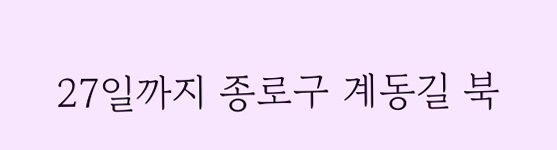27일까지 종로구 계동길 북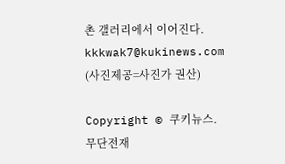촌 갤러리에서 이어진다.
kkkwak7@kukinews.com (사진제공=사진가 권산)

Copyright © 쿠키뉴스. 무단전재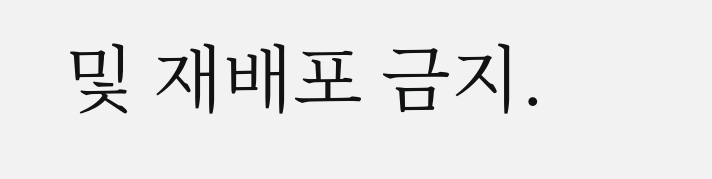및 재배포 금지.